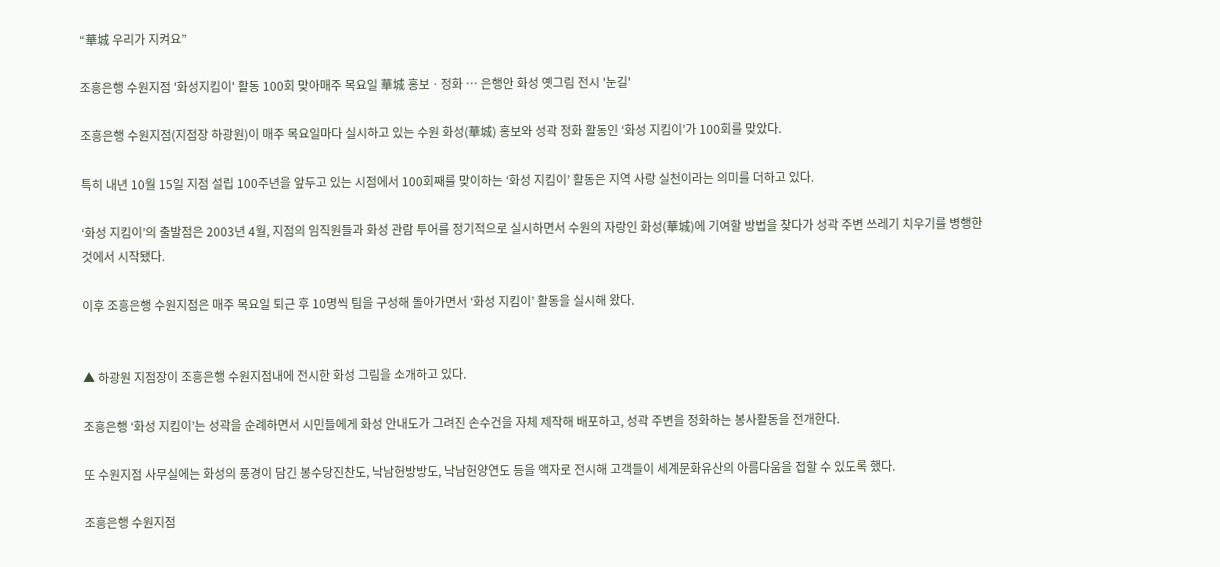“華城 우리가 지켜요”

조흥은행 수원지점 '화성지킴이' 활동 100회 맞아매주 목요일 華城 홍보ㆍ정화 … 은행안 화성 옛그림 전시 '눈길'

조흥은행 수원지점(지점장 하광원)이 매주 목요일마다 실시하고 있는 수원 화성(華城) 홍보와 성곽 정화 활동인 ‘화성 지킴이’가 100회를 맞았다.

특히 내년 10월 15일 지점 설립 100주년을 앞두고 있는 시점에서 100회째를 맞이하는 ‘화성 지킴이’ 활동은 지역 사랑 실천이라는 의미를 더하고 있다.

‘화성 지킴이’의 출발점은 2003년 4월, 지점의 임직원들과 화성 관람 투어를 정기적으로 실시하면서 수원의 자랑인 화성(華城)에 기여할 방법을 찾다가 성곽 주변 쓰레기 치우기를 병행한 것에서 시작됐다.

이후 조흥은행 수원지점은 매주 목요일 퇴근 후 10명씩 팀을 구성해 돌아가면서 ‘화성 지킴이’ 활동을 실시해 왔다.


▲ 하광원 지점장이 조흥은행 수원지점내에 전시한 화성 그림을 소개하고 있다.

조흥은행 ‘화성 지킴이’는 성곽을 순례하면서 시민들에게 화성 안내도가 그려진 손수건을 자체 제작해 배포하고, 성곽 주변을 정화하는 봉사활동을 전개한다.

또 수원지점 사무실에는 화성의 풍경이 담긴 봉수당진찬도, 낙남헌방방도, 낙남헌양연도 등을 액자로 전시해 고객들이 세계문화유산의 아름다움을 접할 수 있도록 했다.

조흥은행 수원지점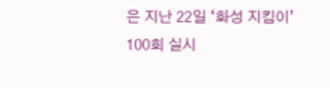은 지난 22일 ‘화성 지킴이’ 100회 실시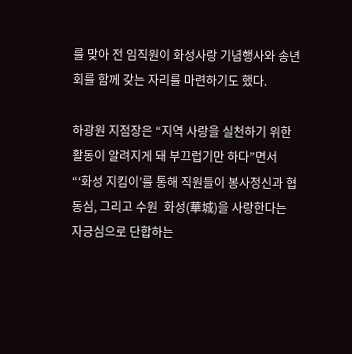를 맞아 전 임직원이 화성사랑 기념행사와 송년회를 함께 갖는 자리를 마련하기도 했다.

하광원 지점장은 “지역 사랑을 실천하기 위한 활동이 알려지게 돼 부끄럽기만 하다”면서 “‘화성 지킴이’를 통해 직원들이 봉사정신과 협동심, 그리고 수원  화성(華城)을 사랑한다는 자긍심으로 단합하는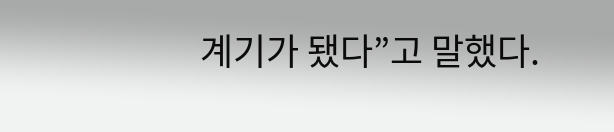계기가 됐다”고 말했다.